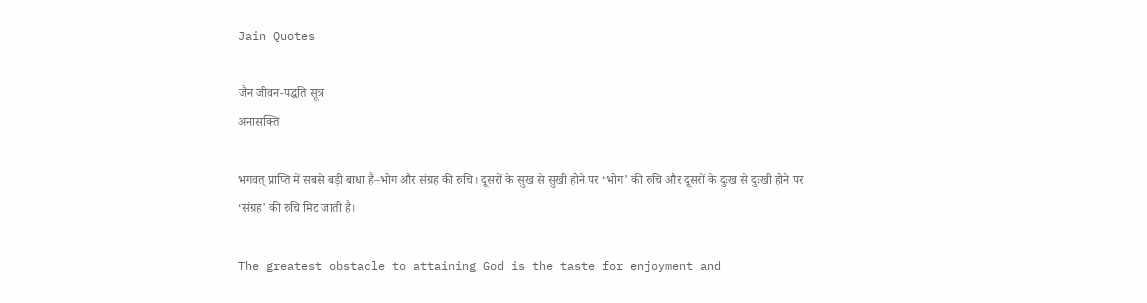Jain Quotes

जैन जीवन-पद्धति सूत्र
अनासक्ति

भगवत् प्राप्ति में सबसे बड़ी बाधा है–भोग और संग्रह की रुचि। दूसरों के सुख से सुखी होने पर ‘भोग’ की रुचि और दूसरों के दुःख से दुःखी होने पर ‘संग्रह’ की रुचि मिट जाती है।

The greatest obstacle to attaining God is the taste for enjoyment and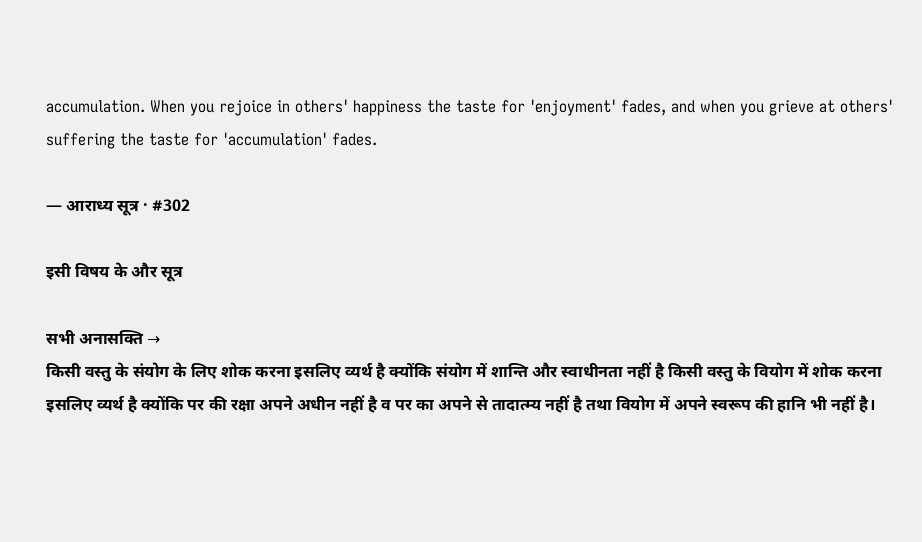accumulation. When you rejoice in others' happiness the taste for 'enjoyment' fades, and when you grieve at others' suffering the taste for 'accumulation' fades.

— आराध्य सूत्र · #302

इसी विषय के और सूत्र

सभी अनासक्ति →
किसी वस्तु के संयोग के लिए शोक करना इसलिए व्यर्थ है क्योंकि संयोग में शान्ति और स्वाधीनता नहीं है किसी वस्तु के वियोग में शोक करना इसलिए व्यर्थ है क्योंकि पर की रक्षा अपने अधीन नहीं है व पर का अपने से तादात्म्य नहीं है तथा वियोग में अपने स्वरूप की हानि भी नहीं है।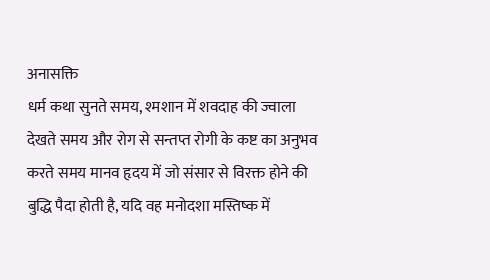अनासक्ति
धर्म कथा सुनते समय, श्मशान में शवदाह की ज्वाला देखते समय और रोग से सन्तप्त रोगी के कष्ट का अनुभव करते समय मानव हृदय में जो संसार से विरक्त होने की बुद्धि पैदा होती है, यदि वह मनोदशा मस्तिष्क में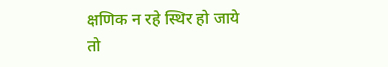क्षणिक न रहे स्थिर हो जाये तो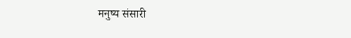मनुष्य संसारी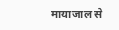मायाजाल से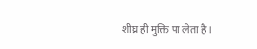शीघ्र ही मुक्ति पा लेता है।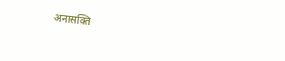अनासक्ति